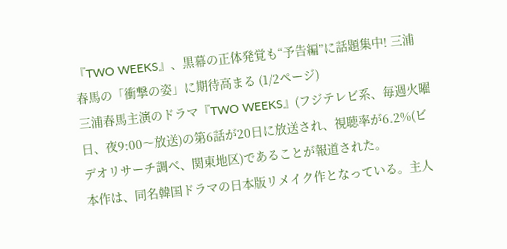『TWO WEEKS』、黒幕の正体発覚も“予告編”に話題集中! 三浦春馬の「衝撃の姿」に期待高まる (1/2ページ)
三浦春馬主演のドラマ『TWO WEEKS』(フジテレビ系、毎週火曜日、夜9:00〜放送)の第6話が20日に放送され、視聴率が6.2%(ビデオリサーチ調べ、関東地区)であることが報道された。
本作は、同名韓国ドラマの日本版リメイク作となっている。主人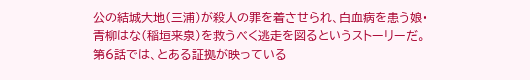公の結城大地(三浦)が殺人の罪を着させられ、白血病を患う娘・青柳はな(稲垣来泉)を救うべく逃走を図るというストーリーだ。
第6話では、とある証拠が映っている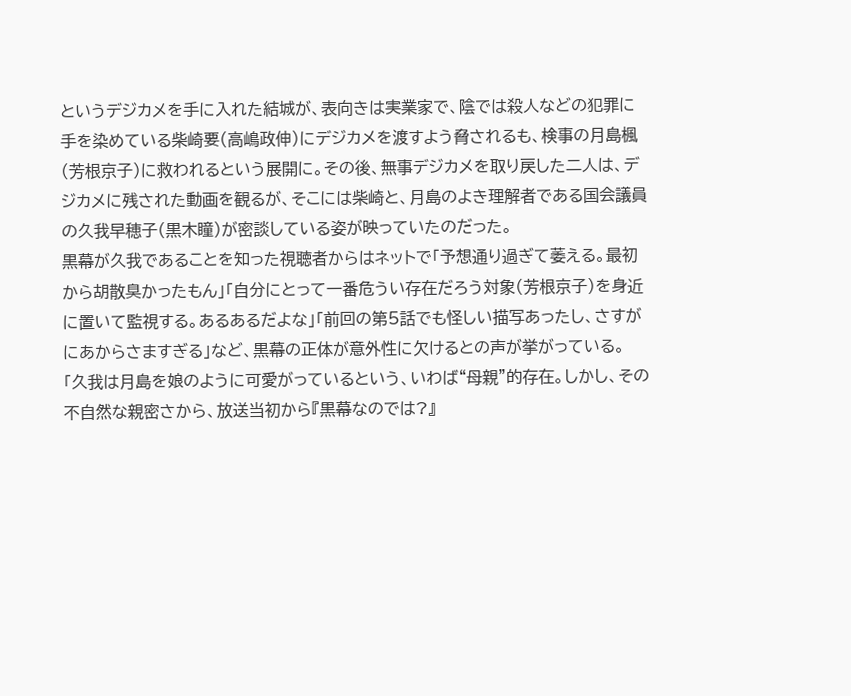というデジカメを手に入れた結城が、表向きは実業家で、陰では殺人などの犯罪に手を染めている柴崎要(高嶋政伸)にデジカメを渡すよう脅されるも、検事の月島楓(芳根京子)に救われるという展開に。その後、無事デジカメを取り戻した二人は、デジカメに残された動画を観るが、そこには柴崎と、月島のよき理解者である国会議員の久我早穂子(黒木瞳)が密談している姿が映っていたのだった。
黒幕が久我であることを知った視聴者からはネットで「予想通り過ぎて萎える。最初から胡散臭かったもん」「自分にとって一番危うい存在だろう対象(芳根京子)を身近に置いて監視する。あるあるだよな」「前回の第5話でも怪しい描写あったし、さすがにあからさますぎる」など、黒幕の正体が意外性に欠けるとの声が挙がっている。
「久我は月島を娘のように可愛がっているという、いわば“母親”的存在。しかし、その不自然な親密さから、放送当初から『黒幕なのでは?』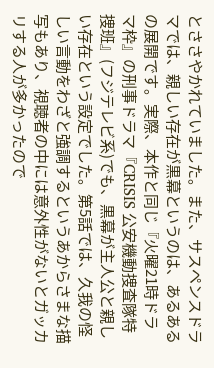とささやかれていました。また、サスペンスドラマでは、親しい存在が黒幕というのは、あるあるの展開です。実際、本作と同じ『火曜21時ドラマ枠』の刑事ドラマ『CRISIS 公安機動捜査隊特捜班』(フジテレビ系)でも、黒幕が主人公と親しい存在という設定でした。第5話では、久我の怪しい言動をわざと強調するというあからさまな描写もあり、視聴者の中には意外性がないとガッカリする人が多かったので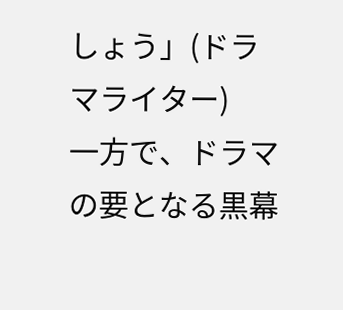しょう」(ドラマライター)
一方で、ドラマの要となる黒幕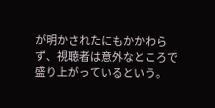が明かされたにもかかわらず、視聴者は意外なところで盛り上がっているという。